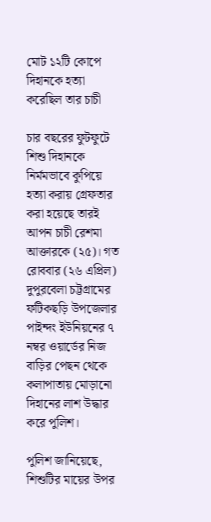মোট ১২টি কোপে দিহানকে হত্যা করেছিল তার চাচী

চার বছরের ফুটফুটে শিশু দিহানকে নির্মমভাবে কুপিয়ে হত্যা করায় গ্রেফতার করা হয়েছে তারই আপন চাচী রেশমা আক্তারকে (২৫)। গত রোববার (২৬ এপ্রিল) দুপুরবেলা চট্টগ্রামের ফটিকছড়ি উপজেলার পাইন্দং ইউনিয়নের ৭ নম্বর ওয়ার্ডের নিজ বাড়ির পেছন থেকে কলাপাতায় মোড়ানো দিহানের লাশ উদ্ধার করে পুলিশ।

পুলিশ জানিয়েছে, শিশুটির মায়ের উপর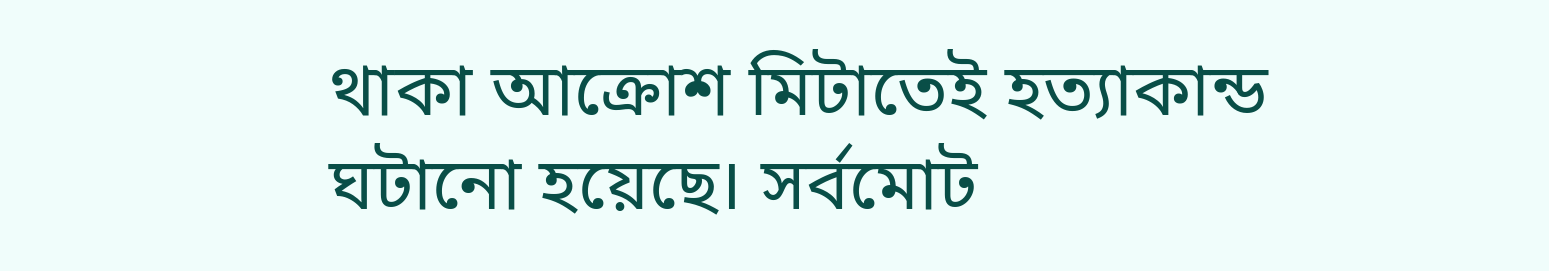থাকা আক্রোশ মিটাতেই হত্যাকান্ড ঘটানো হয়েছে। সর্বমোট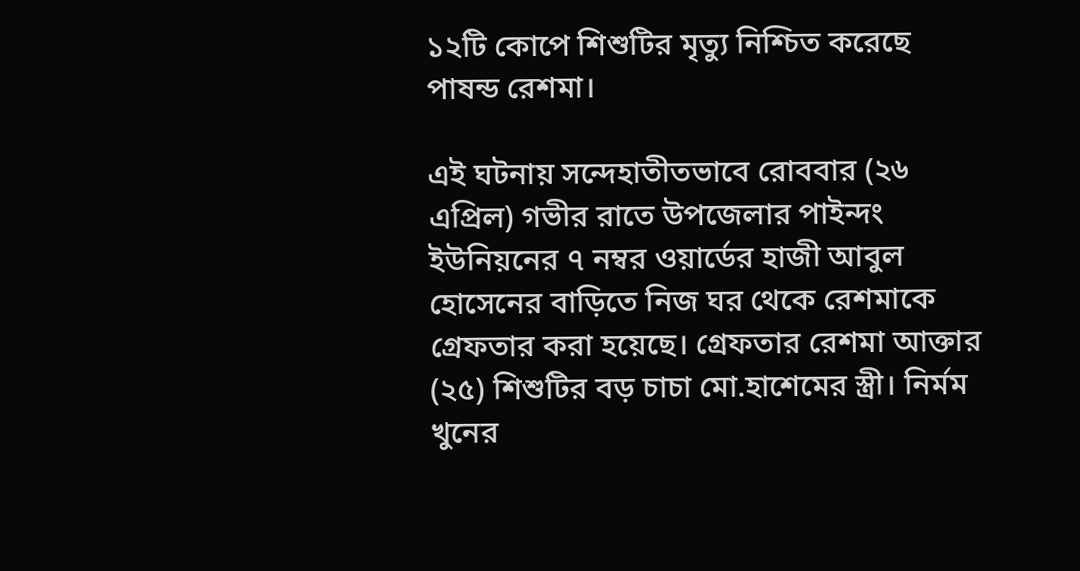১২টি কোপে শিশুটির মৃত্যু নিশ্চিত করেছে পাষন্ড রেশমা।

এই ঘটনায় সন্দেহাতীতভাবে রোববার (২৬ এপ্রিল) গভীর রাতে উপজেলার পাইন্দং ইউনিয়নের ৭ নম্বর ওয়ার্ডের হাজী আবুল হোসেনের বাড়িতে নিজ ঘর থেকে রেশমাকে গ্রেফতার করা হয়েছে। গ্রেফতার রেশমা আক্তার (২৫) শিশুটির বড় চাচা মো.হাশেমের স্ত্রী। নির্মম খুনের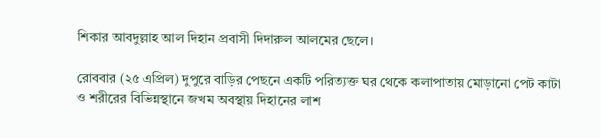শিকার আবদুল্লাহ আল দিহান প্রবাসী দিদারুল আলমের ছেলে।

রোববার (২৫ এপ্রিল) দুপুরে বাড়ির পেছনে একটি পরিত্যক্ত ঘর থেকে কলাপাতায় মোড়ানো পেট কাটা ও শরীরের বিভিন্নস্থানে জখম অবস্থায় দিহানের লাশ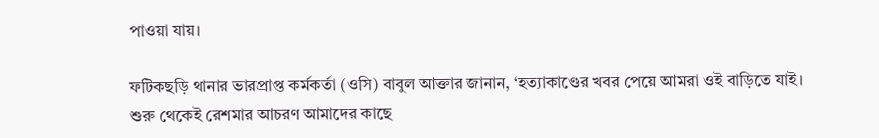পাওয়া যায়।

ফটিকছড়ি থানার ভারপ্রাপ্ত কর্মকর্তা (ওসি) বাবুল আক্তার জানান, ‘হত্যাকাণ্ডের খবর পেয়ে আমরা ওই বাড়িতে যাই। শুরু থেকেই রেশমার আচরণ আমাদের কাছে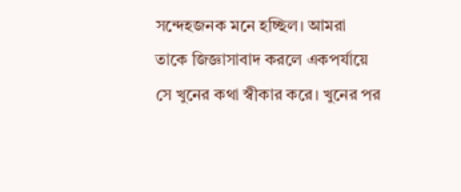সন্দেহজনক মনে হচ্ছিল। আমরা তাকে জিজ্ঞাসাবাদ করলে একপর্যায়ে সে খুনের কথা স্বীকার করে। খুনের পর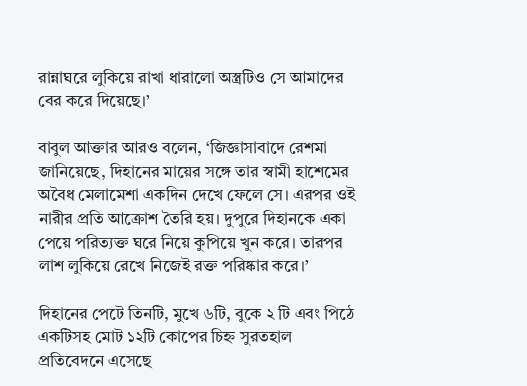রান্নাঘরে লুকিয়ে রাখা ধারালো অস্ত্রটিও সে আমাদের বের করে দিয়েছে।’

বাবুল আক্তার আরও বলেন, ‘জিজ্ঞাসাবাদে রেশমা জানিয়েছে, দিহানের মায়ের সঙ্গে তার স্বামী হাশেমের অবৈধ মেলামেশা একদিন দেখে ফেলে সে। এরপর ওই নারীর প্রতি আক্রোশ তৈরি হয়। দুপুরে দিহানকে একা পেয়ে পরিত্যক্ত ঘরে নিয়ে কুপিয়ে খুন করে। তারপর লাশ লুকিয়ে রেখে নিজেই রক্ত পরিষ্কার করে।’

দিহানের পেটে তিনটি, মুখে ৬টি, বুকে ২ টি এবং পিঠে একটিসহ মোট ১২টি কোপের চিহ্ন সুরতহাল প্রতিবেদনে এসেছে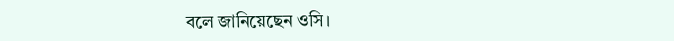বলে জানিয়েছেন ওসি।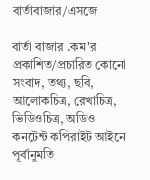বার্তাবাজার/এসজে

বার্তা বাজার .কম'র প্রকাশিত/প্রচারিত কোনো সংবাদ, তথ্য, ছবি, আলোকচিত্র, রেখাচিত্র, ভিডিওচিত্র, অডিও কনটেন্ট কপিরাইট আইনে পূর্বানুমতি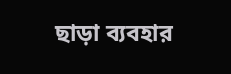ছাড়া ব্যবহার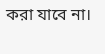করা যাবে না।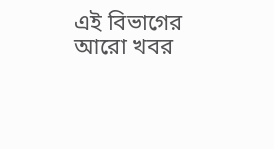এই বিভাগের আরো খবর